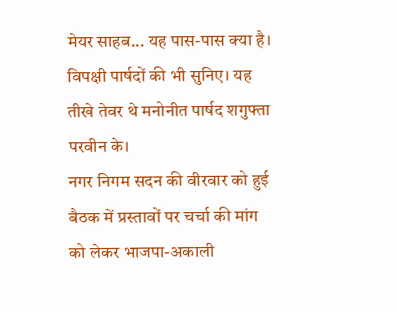मेयर साहब... यह पास-पास क्या है। विपक्षी पार्षदों की भी सुनिए। यह तीखे तेवर थे मनोनीत पार्षद शगुफ्ता परवीन के।
नगर निगम सदन की वीरवार को हुई बैठक में प्रस्तावों पर चर्चा की मांग को लेकर भाजपा-अकाली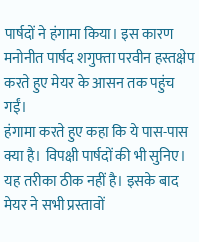पार्षदों ने हंगामा किया। इस कारण मनोनीत पार्षद शगुफ्ता परवीन हस्तक्षेप करते हुए मेयर के आसन तक पहुंच गईं।
हंगामा करते हुए कहा कि ये पास-पास क्या है। विपक्षी पार्षदों की भी सुनिए। यह तरीका ठीक नहीं है। इसके बाद मेयर ने सभी प्रस्तावों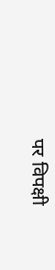पर विपक्षी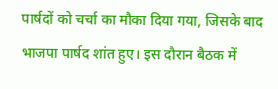पार्षदों को चर्चा का मौका दिया गया, जिसके बाद भाजपा पार्षद शांत हुए। इस दौरान बैठक में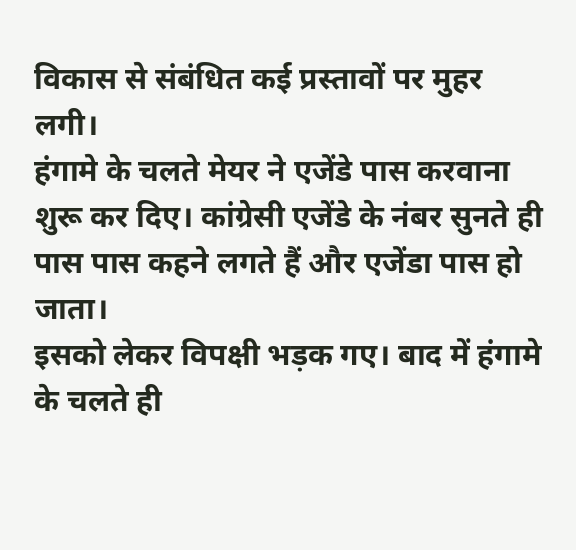विकास से संबंधित कई प्रस्तावों पर मुहर लगी।
हंगामे के चलते मेयर ने एजेंडे पास करवाना शुरू कर दिए। कांग्रेसी एजेंडे के नंबर सुनते ही पास पास कहने लगते हैं और एजेंडा पास हो जाता।
इसको लेकर विपक्षी भड़क गए। बाद में हंगामे के चलते ही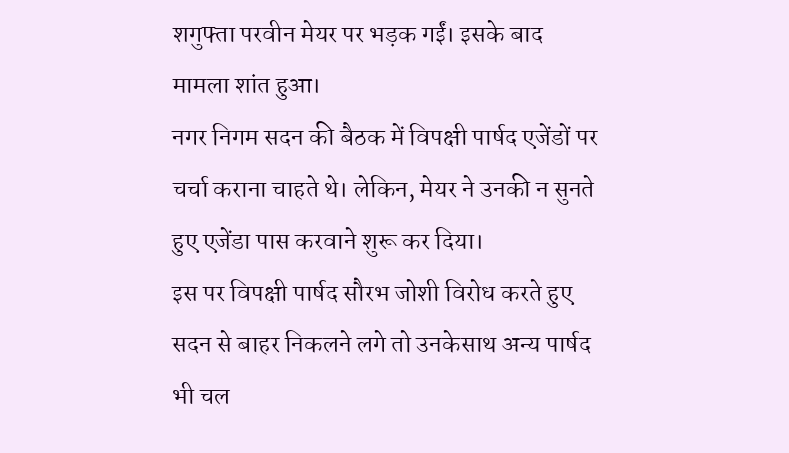शगुफ्ता परवीन मेयर पर भड़क गईं। इसके बाद मामला शांत हुआ।
नगर निगम सदन की बैठक में विपक्षी पार्षद एजेंडों पर चर्चा कराना चाहते थे। लेकिन, मेयर ने उनकी न सुनते हुए एजेंडा पास करवाने शुरू कर दिया।
इस पर विपक्षी पार्षद सौरभ जोशी विरोध करते हुए सदन से बाहर निकलने लगे तो उनकेसाथ अन्य पार्षद भी चल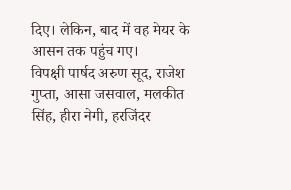दिए। लेकिन, बाद में वह मेयर के आसन तक पहुंच गए।
विपक्षी पार्षद अरुण सूद, राजेश गुप्ता, आसा जसवाल, मलकीत सिंह, हीरा नेगी, हरजिंदर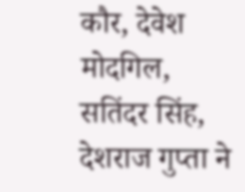कौर, देवेश मोदगिल, सतिंदर सिंह, देशराज गुप्ता ने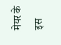मेयर के इस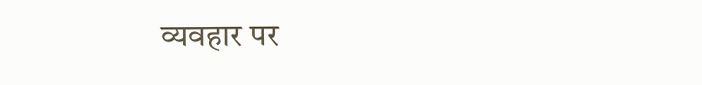व्यवहार पर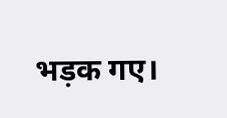भड़क गए।